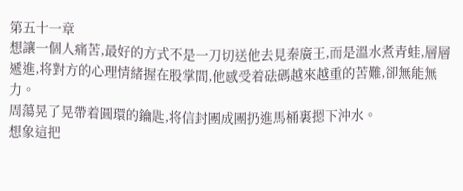第五十一章
想讓一個人痛苦,最好的方式不是一刀切送他去見秦廣王,而是溫水煮青蛙,層層遞進,将對方的心理情緒握在股掌間,他感受着砝碼越來越重的苦難,卻無能無力。
周蕩晃了晃帶着圓環的鑰匙,将信封團成團扔進馬桶裏摁下沖水。
想象這把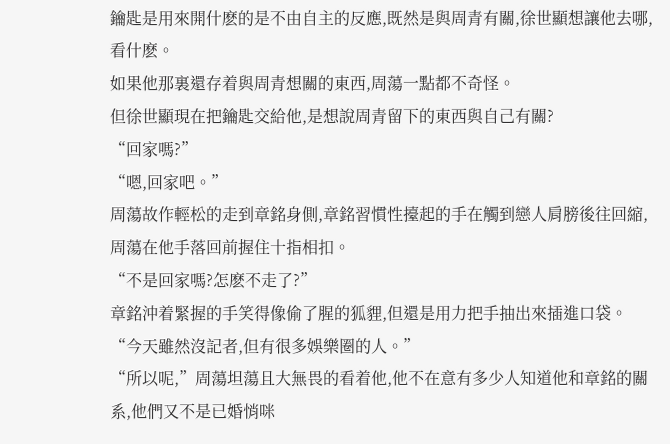鑰匙是用來開什麽的是不由自主的反應,既然是與周青有關,徐世顯想讓他去哪,看什麽。
如果他那裏還存着與周青想關的東西,周蕩一點都不奇怪。
但徐世顯現在把鑰匙交給他,是想說周青留下的東西與自己有關?
“回家嗎?”
“嗯,回家吧。”
周蕩故作輕松的走到章銘身側,章銘習慣性擡起的手在觸到戀人肩膀後往回縮,周蕩在他手落回前握住十指相扣。
“不是回家嗎?怎麽不走了?”
章銘沖着緊握的手笑得像偷了腥的狐貍,但還是用力把手抽出來插進口袋。
“今天雖然沒記者,但有很多娛樂圈的人。”
“所以呢,”周蕩坦蕩且大無畏的看着他,他不在意有多少人知道他和章銘的關系,他們又不是已婚悄咪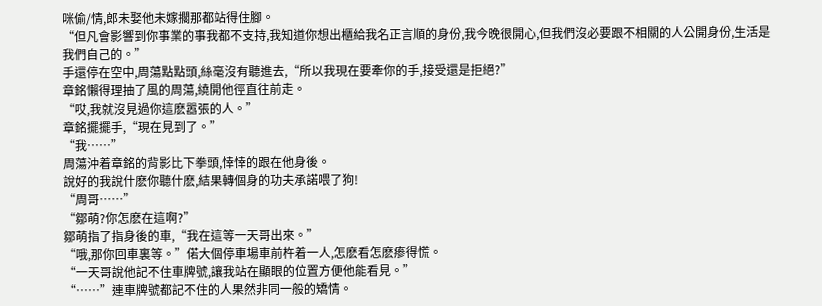咪偷/情,郎未娶他未嫁擱那都站得住腳。
“但凡會影響到你事業的事我都不支持,我知道你想出櫃給我名正言順的身份,我今晚很開心,但我們沒必要跟不相關的人公開身份,生活是我們自己的。”
手還停在空中,周蕩點點頭,絲毫沒有聽進去,“所以我現在要牽你的手,接受還是拒絕?”
章銘懶得理抽了風的周蕩,繞開他徑直往前走。
“哎,我就沒見過你這麽嚣張的人。”
章銘擺擺手,“現在見到了。”
“我……”
周蕩沖着章銘的背影比下拳頭,悻悻的跟在他身後。
說好的我說什麽你聽什麽,結果轉個身的功夫承諾喂了狗!
“周哥……”
“鄒萌?你怎麽在這啊?”
鄒萌指了指身後的車,“我在這等一天哥出來。”
“哦,那你回車裏等。”偌大個停車場車前杵着一人,怎麽看怎麽瘆得慌。
“一天哥說他記不住車牌號,讓我站在顯眼的位置方便他能看見。”
“……”連車牌號都記不住的人果然非同一般的矯情。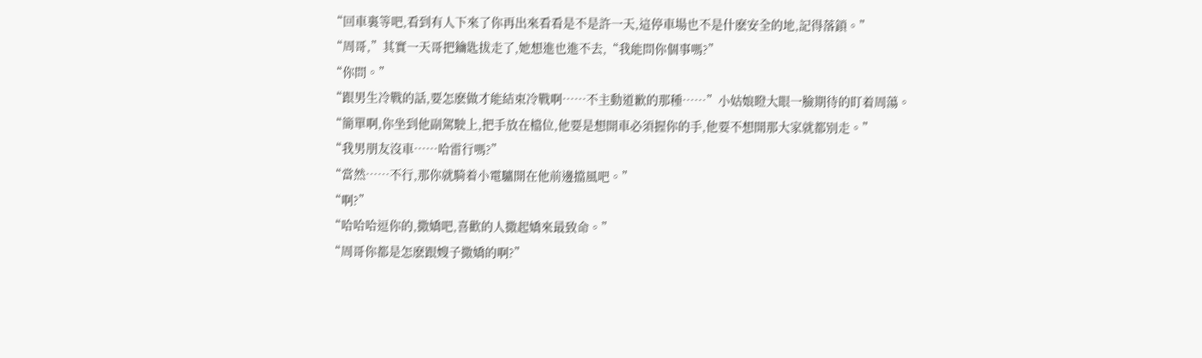“回車裏等吧,看到有人下來了你再出來看看是不是許一天,這停車場也不是什麽安全的地,記得落鎖。”
“周哥,”其實一天哥把鑰匙拔走了,她想進也進不去,“我能問你個事嗎?”
“你問。”
“跟男生冷戰的話,要怎麽做才能結束冷戰啊……不主動道歉的那種……”小姑娘瞪大眼一臉期待的盯着周蕩。
“簡單啊,你坐到他副駕駛上,把手放在檔位,他要是想開車必須握你的手,他要不想開那大家就都別走。”
“我男朋友沒車……哈雷行嗎?”
“當然……不行,那你就騎着小電驢開在他前邊擋風吧。”
“啊?”
“哈哈哈逗你的,撒嬌吧,喜歡的人撒起嬌來最致命。”
“周哥你都是怎麽跟嫂子撒嬌的啊?”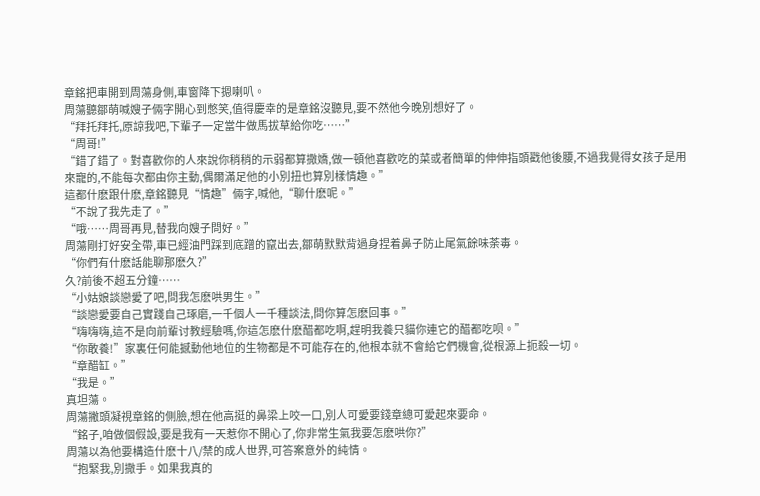章銘把車開到周蕩身側,車窗降下摁喇叭。
周蕩聽鄒萌喊嫂子倆字開心到憋笑,值得慶幸的是章銘沒聽見,要不然他今晚別想好了。
“拜托拜托,原諒我吧,下輩子一定當牛做馬拔草給你吃……”
“周哥!”
“錯了錯了。對喜歡你的人來說你稍稍的示弱都算撒嬌,做一頓他喜歡吃的菜或者簡單的伸伸指頭戳他後腰,不過我覺得女孩子是用來寵的,不能每次都由你主動,偶爾滿足他的小別扭也算別樣情趣。”
這都什麽跟什麽,章銘聽見“情趣”倆字,喊他,“聊什麽呢。”
“不說了我先走了。”
“哦……周哥再見,替我向嫂子問好。”
周蕩剛打好安全帶,車已經油門踩到底蹭的竄出去,鄒萌默默背過身捏着鼻子防止尾氣餘味荼毒。
“你們有什麽話能聊那麽久?”
久?前後不超五分鐘……
“小姑娘談戀愛了吧,問我怎麽哄男生。”
“談戀愛要自己實踐自己琢磨,一千個人一千種談法,問你算怎麽回事。”
“嗨嗨嗨,這不是向前輩讨教經驗嗎,你這怎麽什麽醋都吃啊,趕明我養只貓你連它的醋都吃呗。”
“你敢養!”家裏任何能撼動他地位的生物都是不可能存在的,他根本就不會給它們機會,從根源上扼殺一切。
“章醋缸。”
“我是。”
真坦蕩。
周蕩撇頭凝視章銘的側臉,想在他高挺的鼻梁上咬一口,別人可愛要錢章總可愛起來要命。
“銘子,咱做個假設,要是我有一天惹你不開心了,你非常生氣我要怎麽哄你?”
周蕩以為他要構造什麽十八/禁的成人世界,可答案意外的純情。
“抱緊我,別撒手。如果我真的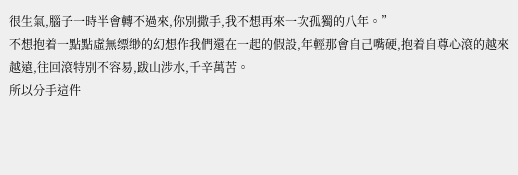很生氣,腦子一時半會轉不過來,你別撒手,我不想再來一次孤獨的八年。”
不想抱着一點點虛無缥缈的幻想作我們還在一起的假設,年輕那會自己嘴硬,抱着自尊心滾的越來越遠,往回滾特別不容易,跋山涉水,千辛萬苦。
所以分手這件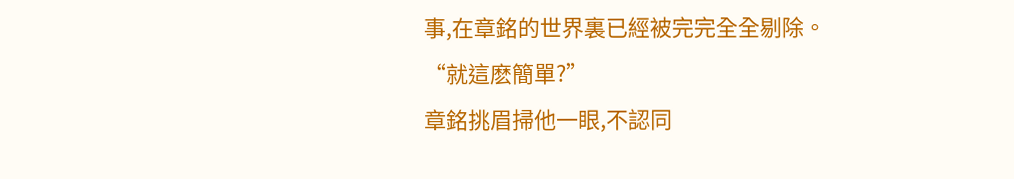事,在章銘的世界裏已經被完完全全剔除。
“就這麽簡單?”
章銘挑眉掃他一眼,不認同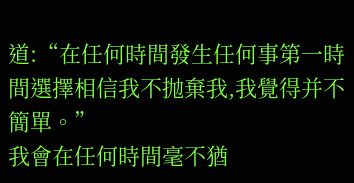道:“在任何時間發生任何事第一時間選擇相信我不抛棄我,我覺得并不簡單。”
我會在任何時間毫不猶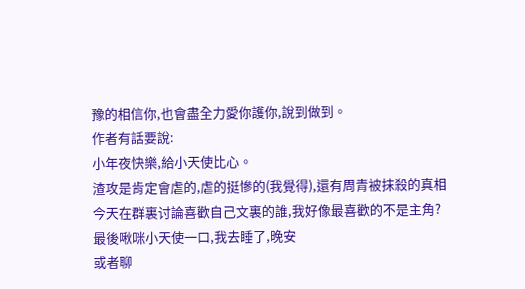豫的相信你,也會盡全力愛你護你,說到做到。
作者有話要說:
小年夜快樂,給小天使比心。
渣攻是肯定會虐的,虐的挺慘的(我覺得),還有周青被抹殺的真相
今天在群裏讨論喜歡自己文裏的誰,我好像最喜歡的不是主角?
最後啾咪小天使一口,我去睡了,晚安
或者聊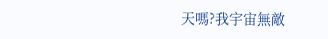天嗎?我宇宙無敵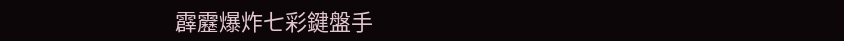霹靂爆炸七彩鍵盤手